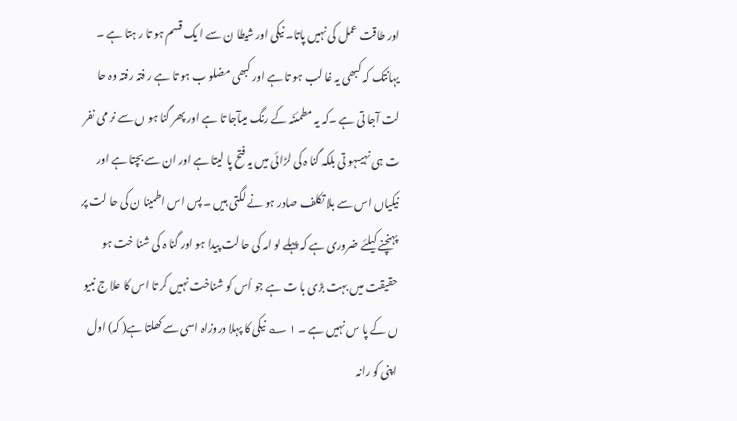اور طاقت عمل کی نہیں پاتا۔ نیکی اور شیطا ن سے ا یک قسم ہو تا ر ہتا ہے ۔ یہانتک کہ کبھی یہ غا لب ہو تا ہے اور کبھی مضلو ب ہو تا ہے ر فتہ رفتہ وہ حا لت آجا تی ہے ۔کہ یہ مطمئنّہ کے رنگ میںآجا تا ہے اور پھر گنا ہو ں سے نر می نفر ت ہی نہیںہو تی بلکہ گنا ہ کی لڑائی میں یہ فتح پا لیتا ہے اور ان سے بچتا ہے اور نیکیاں اس سے بلا تکلف صادر ہو نے لگتی ہیں ۔ پس اس اطمینا ن کی حا لت پر پہنچنے کیلئے ضروری ہے کہ پہلے لو امہ کی حا لت پیدا ہو اور گنا ہ کی شنا خت ہو حقیقت میں بہت بڑی با ت ہے جو اُس کو شناخت نہیں کر تا اس کا علا ج نبیو ں کے پا س نہیں ہے ۔ ۱ ؎ نیکی کا پہلا دروزاہ اسی سے کھلتا ہے( کہ) اول اپنی کو رانہ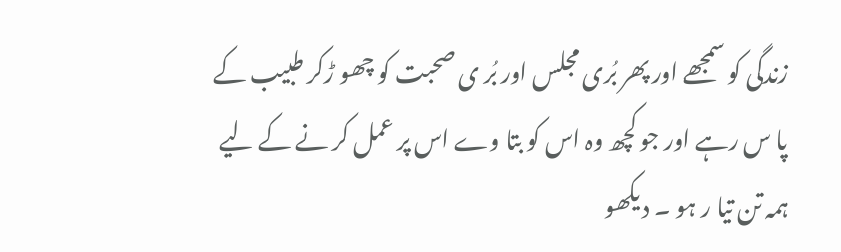زندگی کو سمجھے اور پھر بُری مجلس اور بُر ی صحبت کو چھو ڑکر طبیب کے پا س رہے اور جو کچھ وہ اس کو بتا وے اس پر عمل کر نے کے لیے ہمہ تن تیا ر ہو ۔ د یکھو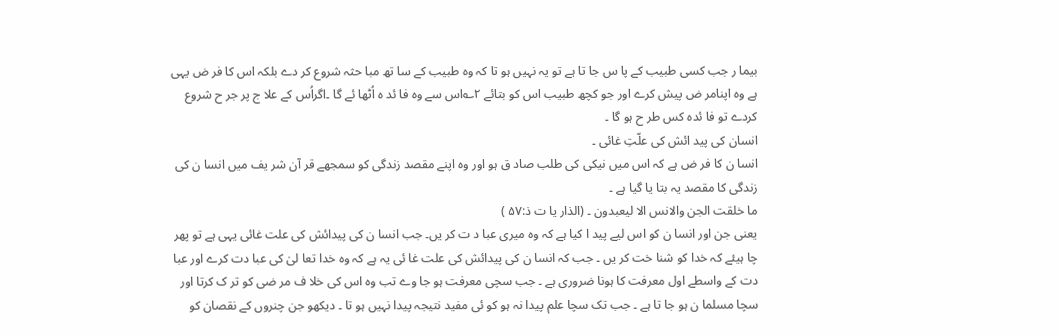بیما ر جب کسی طبیب کے پا س جا تا ہے تو یہ نہیں ہو تا کہ وہ طبیب کے سا تھ مبا حثہ شروع کر دے بلکہ اس کا فر ض یہی ہے وہ اپنامر ض پیش کرے اور جو کچھ طبیب اس کو بتائے ۲؎اس سے وہ فا ئد ہ اُٹھا ئے گا ۔اگراُس کے علا ج پر جر ح شروع کردے تو فا ئدہ کس طر ح ہو گا ۔
انسان کی پید ائش کی علّتِ غائی ۔
انسا ن کا فر ض ہے کہ اس میں نیکی کی طلب صاد ق ہو اور وہ اپنے مقصد زندگی کو سمجھے قر آن شر یف میں انسا ن کی زندگی کا مقصد یہ بتا یا گیا ہے ۔
ما خلقت الجن والانس الا لیعبدون ۔ (الذار یا ت ذ:۵۷ )
یعنی جن اور انسا ن کو اس لیے پید ا کیا ہے کہ وہ میری عبا د ت کر یں۔ جب انسا ن کی پیدائش کی علت غائی یہی ہے تو پھر چا ہیئے کہ خدا کو شنا خت کر یں ۔ جب کہ انسا ن کی پیدائش کی علت غا ئی یہ ہے کہ وہ خدا تعا لیٰ کی عبا دت کرے اور عبا دت کے واسطے اول معرفت کا ہونا ضروری ہے ۔ جب سچی معرفت ہو جا وے تب وہ اس کی خلا ف مر ضی کو تر ک کرتا اور سچا مسلما ن ہو جا تا ہے ۔ جب تک سچا علم پیدا نہ ہو کو ئی مفید نتیجہ پیدا نہیں ہو تا ۔ دیکھو جن چنروں کے نقصان کو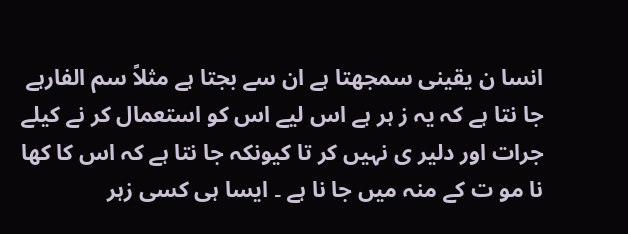انسا ن یقینی سمجھتا ہے ان سے بجتا ہے مثلاً سم الفارہے جا نتا ہے کہ یہ ز ہر ہے اس لیے اس کو استعمال کر نے کیلے جرات اور دلیر ی نہیں کر تا کیونکہ جا نتا ہے کہ اس کا کھا نا مو ت کے منہ میں جا نا ہے ۔ ایسا ہی کسی زہر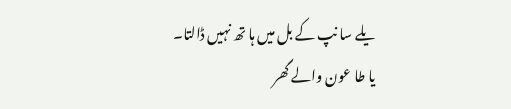یلے سا نپ کے بل میں ہا تھ نہیں ڈالتا۔ یا طا عون والے گھر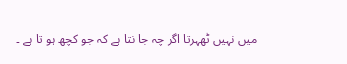میں نہیں ٹھہرتا اگر چہ جا نتا ہے کہ جو کچھ ہو تا ہے ۔